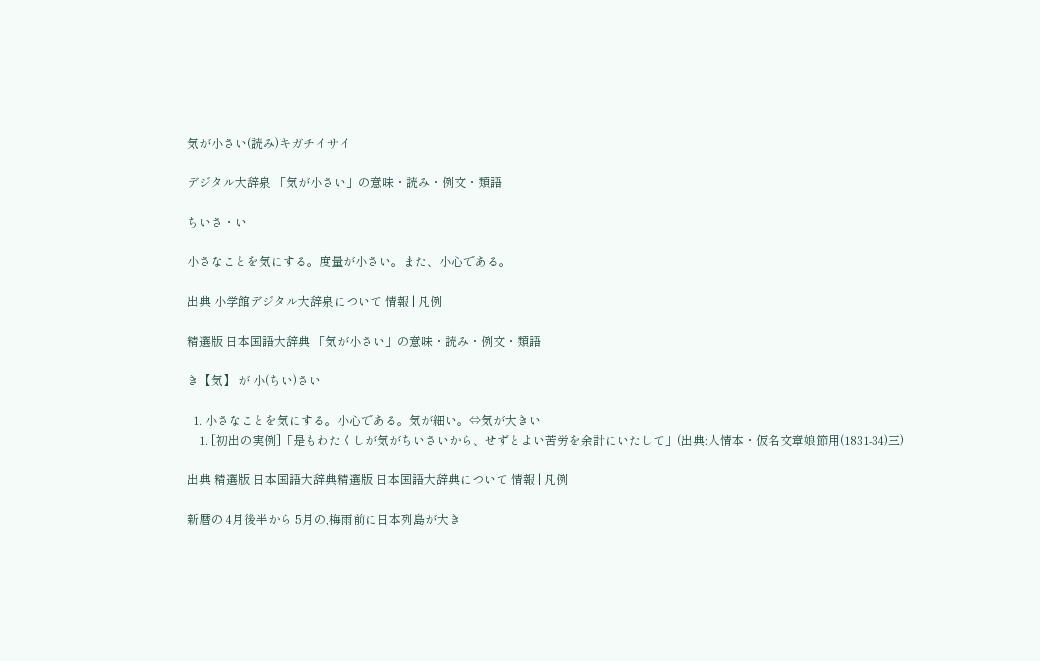気が小さい(読み)キガチイサイ

デジタル大辞泉 「気が小さい」の意味・読み・例文・類語

ちいさ・い

小さなことを気にする。度量が小さい。また、小心である。

出典 小学館デジタル大辞泉について 情報 | 凡例

精選版 日本国語大辞典 「気が小さい」の意味・読み・例文・類語

き【気】 が 小(ちい)さい

  1. 小さなことを気にする。小心である。気が細い。⇔気が大きい
    1. [初出の実例]「是もわたくしが気がちいさいから、せずとよい苦労を余計にいたして」(出典:人情本・仮名文章娘節用(1831‐34)三)

出典 精選版 日本国語大辞典精選版 日本国語大辞典について 情報 | 凡例

新暦の 4月後半から 5月の,梅雨前に日本列島が大き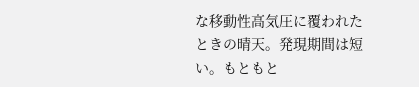な移動性高気圧に覆われたときの晴天。発現期間は短い。もともと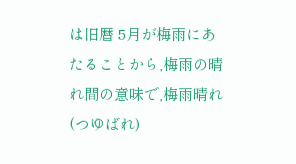は旧暦 5月が梅雨にあたることから,梅雨の晴れ間の意味で,梅雨晴れ(つゆばれ)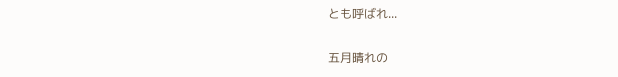とも呼ばれ...

五月晴れの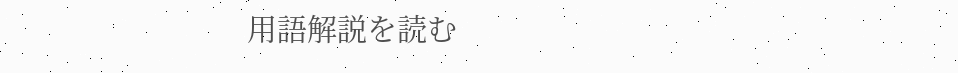用語解説を読む